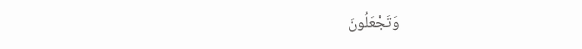وَتَجْعَلُونَ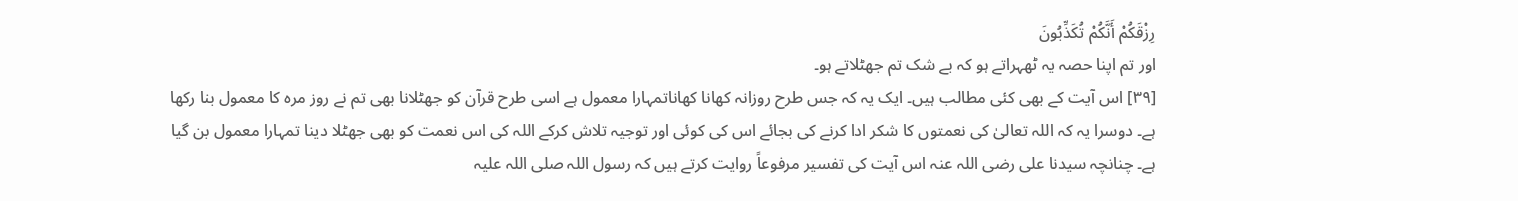رِزْقَكُمْ أَنَّكُمْ تُكَذِّبُونَ
اور تم اپنا حصہ یہ ٹھہراتے ہو کہ بے شک تم جھٹلاتے ہو۔
[٣٩] اس آیت کے بھی کئی مطالب ہیں۔ ایک یہ کہ جس طرح روزانہ کھانا کھاناتمہارا معمول ہے اسی طرح قرآن کو جھٹلانا بھی تم نے روز مرہ کا معمول بنا رکھا ہے۔ دوسرا یہ کہ اللہ تعالیٰ کی نعمتوں کا شکر ادا کرنے کی بجائے اس کی کوئی اور توجیہ تلاش کرکے اللہ کی اس نعمت کو بھی جھٹلا دینا تمہارا معمول بن گیا ہے۔ چنانچہ سیدنا علی رضی اللہ عنہ اس آیت کی تفسیر مرفوعاً روایت کرتے ہیں کہ رسول اللہ صلی اللہ علیہ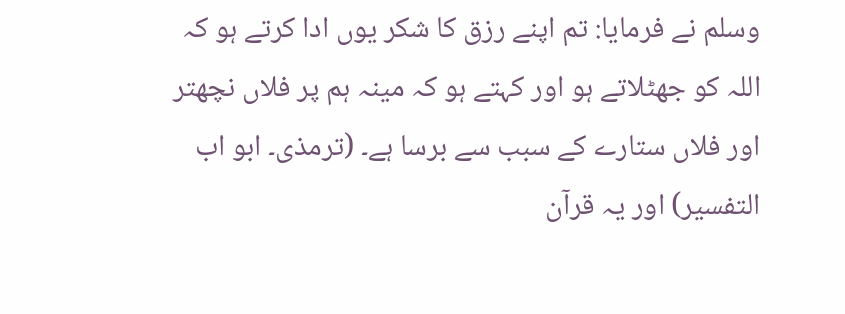وسلم نے فرمایا: تم اپنے رزق کا شکر یوں ادا کرتے ہو کہ اللہ کو جھٹلاتے ہو اور کہتے ہو کہ مینہ ہم پر فلاں نچھتر اور فلاں ستارے کے سبب سے برسا ہے۔ (ترمذی۔ ابو اب التفسیر) اور یہ قرآن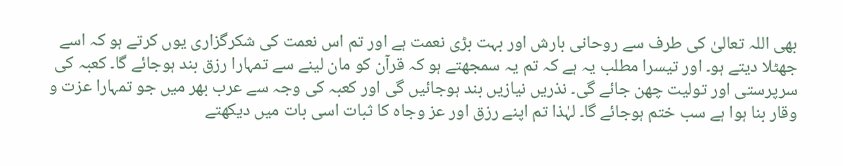بھی اللہ تعالیٰ کی طرف سے روحانی بارش اور بہت بڑی نعمت ہے اور تم اس نعمت کی شکرگزاری یوں کرتے ہو کہ اسے جھٹلا دیتے ہو۔ اور تیسرا مطلب یہ ہے کہ تم یہ سمجھتے ہو کہ قرآن کو مان لینے سے تمہارا رزق بند ہوجائے گا۔ کعبہ کی سرپرستی اور تولیت چھن جائے گی۔ نذریں نیازیں بند ہوجائیں گی اور کعبہ کی وجہ سے عرب بھر میں جو تمہارا عزت و وقار بنا ہوا ہے سب ختم ہوجائے گا۔ لہٰذا تم اپنے رزق اور عز وجاہ کا ثبات اسی بات میں دیکھتے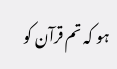ہو کہ تم قرآن کو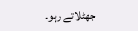جھٹلاتے رہو۔